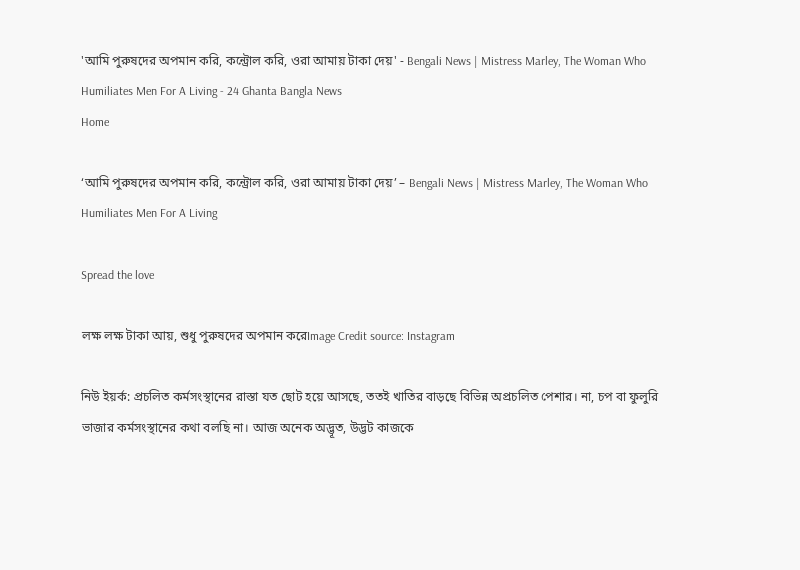'আমি পুরুষদের অপমান করি, কন্ট্রোল করি, ওরা আমায় টাকা দেয়' - Bengali News | Mistress Marley, The Woman Who Humiliates Men For A Living - 24 Ghanta Bangla News
Home

‘আমি পুরুষদের অপমান করি, কন্ট্রোল করি, ওরা আমায় টাকা দেয়’ – Bengali News | Mistress Marley, The Woman Who Humiliates Men For A Living

Spread the love

লক্ষ লক্ষ টাকা আয়, শুধু পুরুষদের অপমান করেImage Credit source: Instagram

নিউ ইয়র্ক: প্রচলিত কর্মসংস্থানের রাস্তা যত ছোট হয়ে আসছে, ততই খাতির বাড়ছে বিভিন্ন অপ্রচলিত পেশার। না, চপ বা ফুলুরি ভাজার কর্মসংস্থানের কথা বলছি না। আজ অনেক অদ্ভূত, উদ্ভট কাজকে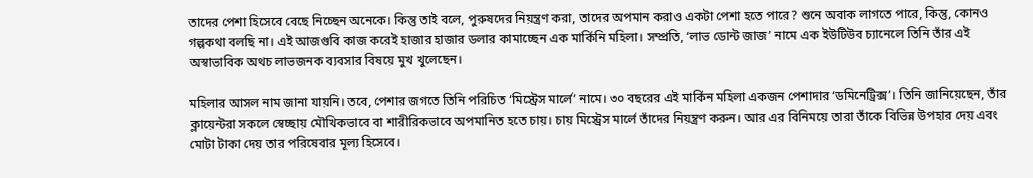তাদের পেশা হিসেবে বেছে নিচ্ছেন অনেকে। কিন্তু তাই বলে, পুরুষদের নিয়ন্ত্রণ করা, তাদের অপমান করাও একটা পেশা হতে পারে? শুনে অবাক লাগতে পারে, কিন্তু, কোনও গল্পকথা বলছি না। এই আজগুবি কাজ করেই হাজার হাজার ডলার কামাচ্ছেন এক মার্কিনি মহিলা। সম্প্রতি, ‘লাভ ডোন্ট জাজ’ নামে এক ইউটিউব চ্যানেলে তিনি তাঁর এই অস্বাভাবিক অথচ লাভজনক ব্যবসার বিষয়ে মুখ খুলেছেন।

মহিলার আসল নাম জানা যায়নি। তবে, পেশার জগতে তিনি পরিচিত ‘মিস্ট্রেস মার্লে’ নামে। ৩০ বছরের এই মার্কিন মহিলা একজন পেশাদার ‘ডমিনেট্রিক্স’। তিনি জানিয়েছেন, তাঁর ক্লায়েন্টরা সকলে স্বেচ্ছায় মৌখিকভাবে বা শারীরিকভাবে অপমানিত হতে চায়। চায় মিস্ট্রেস মার্লে তাঁদের নিয়ন্ত্রণ করুন। আর এর বিনিময়ে তারা তাঁকে বিভিন্ন উপহার দেয় এবং মোটা টাকা দেয় তার পরিষেবার মূল্য হিসেবে।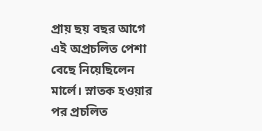প্রায় ছয় বছর আগে এই অপ্রচলিত পেশা বেছে নিয়েছিলেন মার্লে। স্নাতক হওয়ার পর প্রচলিত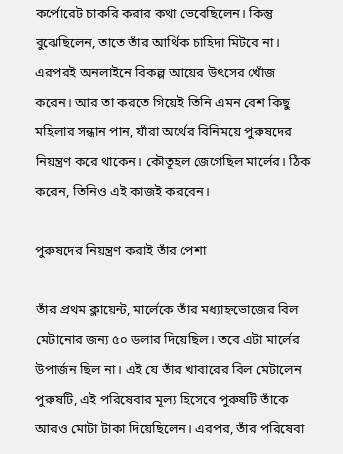কর্পোরেট চাকরি করার কথা ভেবেছিলেন। কিন্তু বুঝেছিলেন, তাতে তাঁর আর্থিক চাহিদা মিটবে না। এরপরই অনলাইনে বিকল্প আয়ের উৎসের খোঁজ করেন। আর তা করতে গিয়েই তিনি এমন বেশ কিছু মহিলার সন্ধান পান, যাঁরা অর্থের বিনিময়ে পুরুষদের নিয়ন্ত্রণ করে থাকেন। কৌতূহল জেগেছিল মার্লের। ঠিক করেন, তিনিও এই কাজই করবেন।

পুরুষদের নিয়ন্ত্রণ করাই তাঁর পেশা

তাঁর প্রথম ক্লায়েন্ট, মার্লেকে তাঁর মধ্যাহ্নভোজের বিল মেটানোর জন্য ৫০ ডলার দিয়েছিল। তবে এটা মার্লের উপার্জন ছিল না। এই যে তাঁর খাবারের বিল মেটালেন পুরুষটি, এই পরিষেবার মূল্য হিসেবে পুরুষটি তাঁকে আরও মোটা টাকা দিয়েছিলেন। এরপর, তাঁর পরিষেবা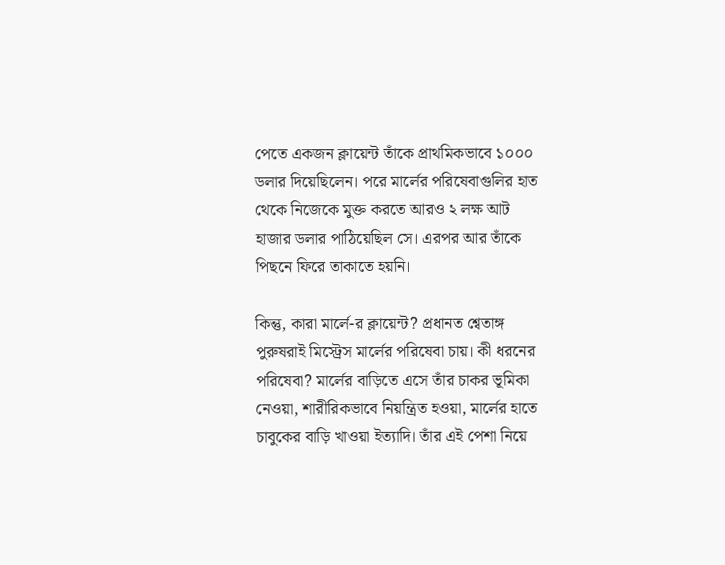পেতে একজন ক্লায়েন্ট তাঁকে প্রাথমিকভাবে ১০০০ ডলার দিয়েছিলেন। পরে মার্লের পরিষেবাগুলির হাত থেকে নিজেকে মুক্ত করতে আরও ২ লক্ষ আট হাজার ডলার পাঠিয়েছিল সে। এরপর আর তাঁকে পিছনে ফিরে তাকাতে হয়নি।

কিন্তু, কারা মার্লে-র ক্লায়েন্ট? প্রধানত শ্বেতাঙ্গ পুরুষরাই মিস্ট্রেস মার্লের পরিষেবা চায়। কী ধরনের পরিষেবা? মার্লের বাড়িতে এসে তাঁর চাকর ভূমিকা নেওয়া, শারীরিকভাবে নিয়ন্ত্রিত হওয়া, মার্লের হাতে চাবুকের বাড়ি খাওয়া ইত্যাদি। তাঁর এই পেশা নিয়ে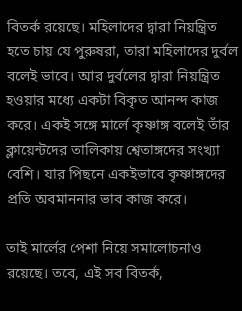বিতর্ক রয়েছে। মহিলাদের দ্বারা নিয়ন্ত্রিত হতে চায় যে পুরুষরা, তারা মহিলাদের দুর্বল বলেই ভাবে। আর দুর্বলের দ্বারা নিয়ন্ত্রিত হওয়ার মধ্যে একটা বিকৃত আনন্দ কাজ করে। একই সঙ্গে মার্লে কৃষ্ণাঙ্গ বলেই তাঁর ক্লায়েন্টদের তালিকায় শ্বেতাঙ্গদের সংখ্যা বেশি। যার পিছনে একইভাবে কৃষ্ণাঙ্গদের প্রতি অবমাননার ভাব কাজ করে।

তাই মার্লের পেশা নিয়ে সমালোচনাও রয়েছে। তবে, এই সব বিতর্ক,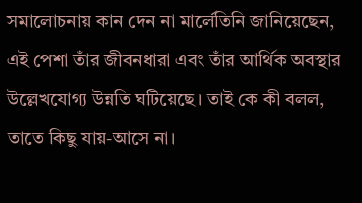সমালোচনায় কান দেন না মার্লেতিনি জানিয়েছেন, এই পেশা তাঁর জীবনধারা এবং তাঁর আর্থিক অবস্থার উল্লেখযোগ্য উন্নতি ঘটিয়েছে। তাই কে কী বলল, তাতে কিছু যায়-আসে না।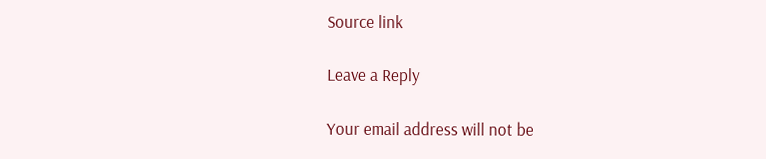Source link

Leave a Reply

Your email address will not be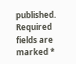published. Required fields are marked *